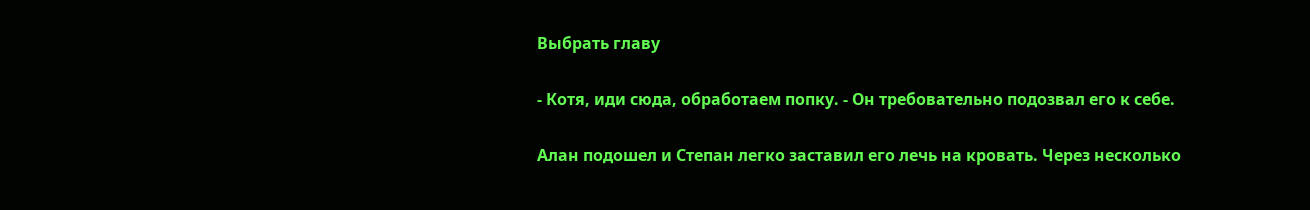Выбрать главу

- Котя, иди сюда, обработаем попку. - Он требовательно подозвал его к себе.

Алан подошел и Степан легко заставил его лечь на кровать. Через несколько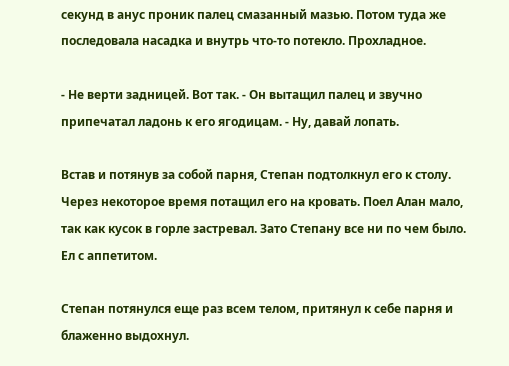секунд в анус проник палец смазанный мазью. Потом туда же последовала насадка и внутрь что-то потекло. Прохладное.

- Не верти задницей. Вот так. - Он вытащил палец и звучно припечатал ладонь к его ягодицам. - Ну, давай лопать.

Встав и потянув за собой парня, Степан подтолкнул его к столу. Через некоторое время потащил его на кровать. Поел Алан мало, так как кусок в горле застревал. Зато Степану все ни по чем было. Ел с аппетитом.

Степан потянулся еще раз всем телом, притянул к себе парня и блаженно выдохнул.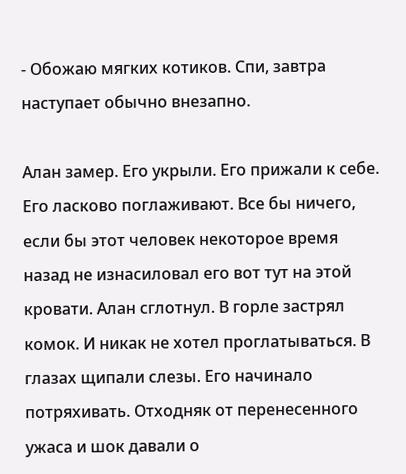- Обожаю мягких котиков. Спи, завтра наступает обычно внезапно.

Алан замер. Его укрыли. Его прижали к себе. Его ласково поглаживают. Все бы ничего, если бы этот человек некоторое время назад не изнасиловал его вот тут на этой кровати. Алан сглотнул. В горле застрял комок. И никак не хотел проглатываться. В глазах щипали слезы. Его начинало потряхивать. Отходняк от перенесенного ужаса и шок давали о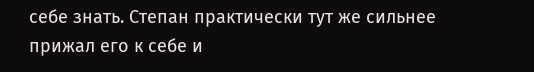себе знать. Степан практически тут же сильнее прижал его к себе и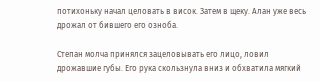потихоньку начал целовать в висок. Затем в щеку. Алан уже весь дрожал от бившего его озноба.

Степан молча принялся зацеловывать его лицо, ловил дрожавшие губы. Его рука скользнула вниз и обхватила мягкий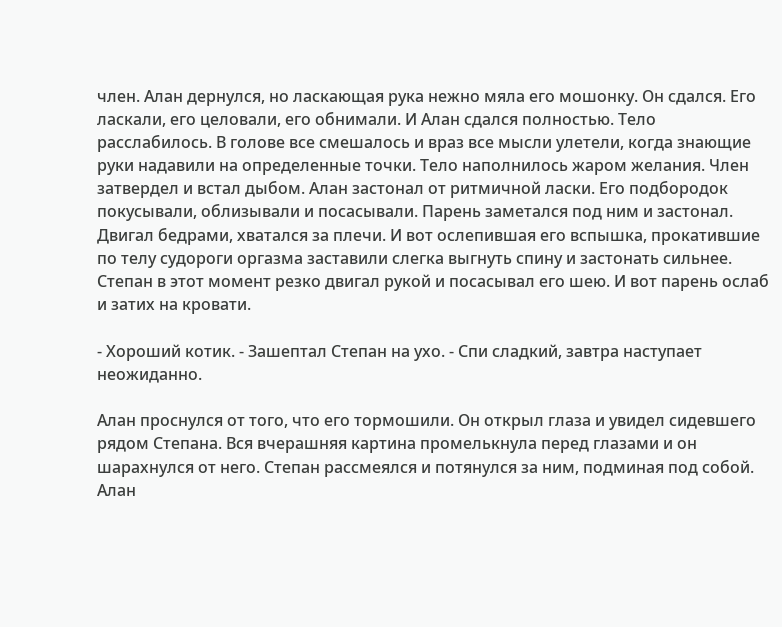член. Алан дернулся, но ласкающая рука нежно мяла его мошонку. Он сдался. Его ласкали, его целовали, его обнимали. И Алан сдался полностью. Тело расслабилось. В голове все смешалось и враз все мысли улетели, когда знающие руки надавили на определенные точки. Тело наполнилось жаром желания. Член затвердел и встал дыбом. Алан застонал от ритмичной ласки. Его подбородок покусывали, облизывали и посасывали. Парень заметался под ним и застонал. Двигал бедрами, хватался за плечи. И вот ослепившая его вспышка, прокатившие по телу судороги оргазма заставили слегка выгнуть спину и застонать сильнее. Степан в этот момент резко двигал рукой и посасывал его шею. И вот парень ослаб и затих на кровати.

- Хороший котик. - Зашептал Степан на ухо. - Спи сладкий, завтра наступает неожиданно.

Алан проснулся от того, что его тормошили. Он открыл глаза и увидел сидевшего рядом Степана. Вся вчерашняя картина промелькнула перед глазами и он шарахнулся от него. Степан рассмеялся и потянулся за ним, подминая под собой. Алан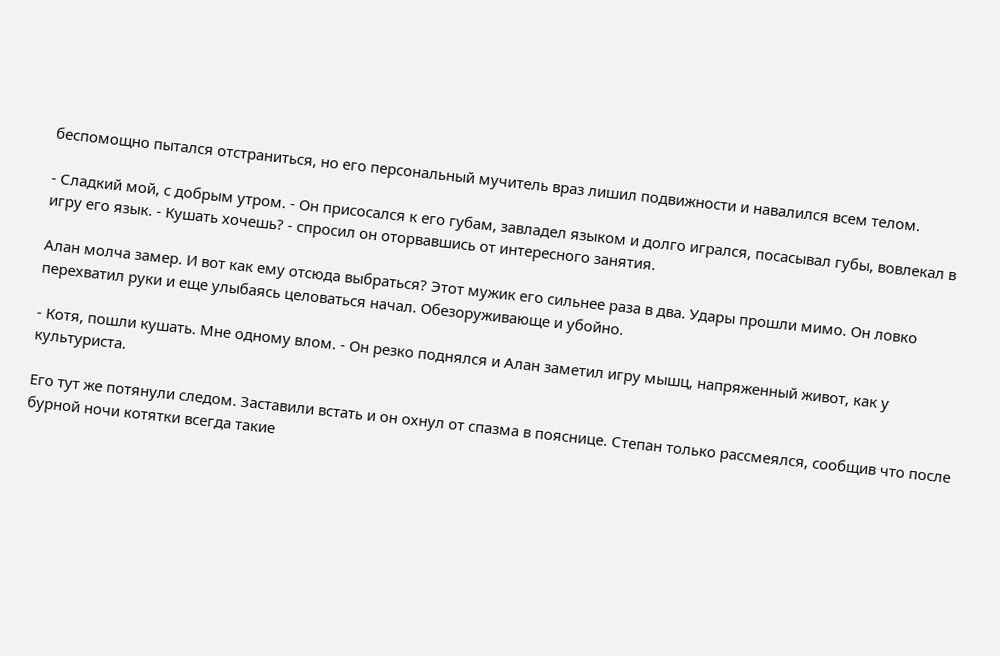беспомощно пытался отстраниться, но его персональный мучитель враз лишил подвижности и навалился всем телом.

- Сладкий мой, с добрым утром. - Он присосался к его губам, завладел языком и долго игрался, посасывал губы, вовлекал в игру его язык. - Кушать хочешь? - спросил он оторвавшись от интересного занятия.

Алан молча замер. И вот как ему отсюда выбраться? Этот мужик его сильнее раза в два. Удары прошли мимо. Он ловко перехватил руки и еще улыбаясь целоваться начал. Обезоруживающе и убойно.

- Котя, пошли кушать. Мне одному влом. - Он резко поднялся и Алан заметил игру мышц, напряженный живот, как у культуриста.

Его тут же потянули следом. Заставили встать и он охнул от спазма в пояснице. Степан только рассмеялся, сообщив что после бурной ночи котятки всегда такие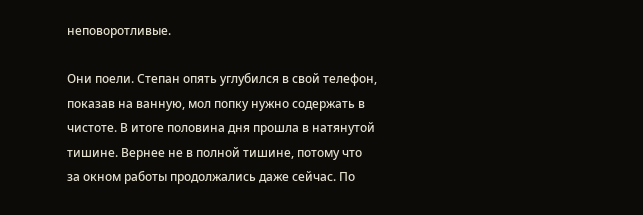неповоротливые.

Они поели. Степан опять углубился в свой телефон, показав на ванную, мол попку нужно содержать в чистоте. В итоге половина дня прошла в натянутой тишине. Вернее не в полной тишине, потому что за окном работы продолжались даже сейчас. По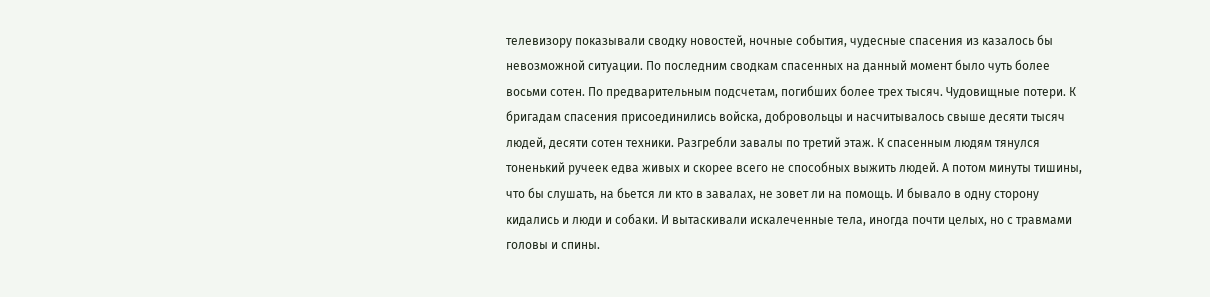телевизору показывали сводку новостей, ночные события, чудесные спасения из казалось бы невозможной ситуации. По последним сводкам спасенных на данный момент было чуть более восьми сотен. По предварительным подсчетам, погибших более трех тысяч. Чудовищные потери. К бригадам спасения присоединились войска, добровольцы и насчитывалось свыше десяти тысяч людей, десяти сотен техники. Разгребли завалы по третий этаж. К спасенным людям тянулся тоненький ручеек едва живых и скорее всего не способных выжить людей. А потом минуты тишины, что бы слушать, на бьется ли кто в завалах, не зовет ли на помощь. И бывало в одну сторону кидались и люди и собаки. И вытаскивали искалеченные тела, иногда почти целых, но с травмами головы и спины.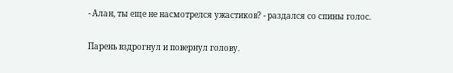- Алан, ты еще не насмотрелся ужастиков? - раздался со спины голос.

Парень вздрогнул и повернул голову.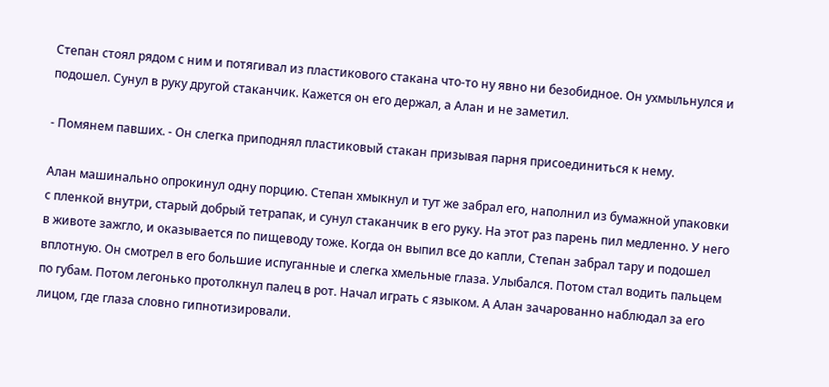Степан стоял рядом с ним и потягивал из пластикового стакана что-то ну явно ни безобидное. Он ухмыльнулся и подошел. Сунул в руку другой стаканчик. Кажется он его держал, а Алан и не заметил.

- Помянем павших. - Он слегка приподнял пластиковый стакан призывая парня присоединиться к нему.

Алан машинально опрокинул одну порцию. Степан хмыкнул и тут же забрал его, наполнил из бумажной упаковки с пленкой внутри, старый добрый тетрапак, и сунул стаканчик в его руку. На этот раз парень пил медленно. У него в животе зажгло, и оказывается по пищеводу тоже. Когда он выпил все до капли, Степан забрал тару и подошел вплотную. Он смотрел в его большие испуганные и слегка хмельные глаза. Улыбался. Потом стал водить пальцем по губам. Потом легонько протолкнул палец в рот. Начал играть с языком. А Алан зачарованно наблюдал за его лицом, где глаза словно гипнотизировали.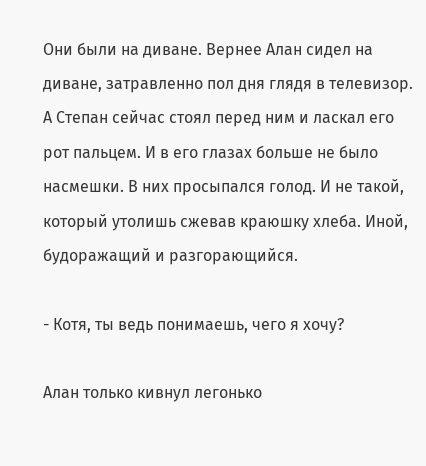Они были на диване. Вернее Алан сидел на диване, затравленно пол дня глядя в телевизор. А Степан сейчас стоял перед ним и ласкал его рот пальцем. И в его глазах больше не было насмешки. В них просыпался голод. И не такой, который утолишь сжевав краюшку хлеба. Иной, будоражащий и разгорающийся.

- Котя, ты ведь понимаешь, чего я хочу?

Алан только кивнул легонько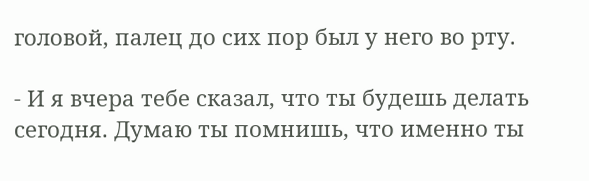головой, палец до сих пор был у него во рту.

- И я вчера тебе сказал, что ты будешь делать сегодня. Думаю ты помнишь, что именно ты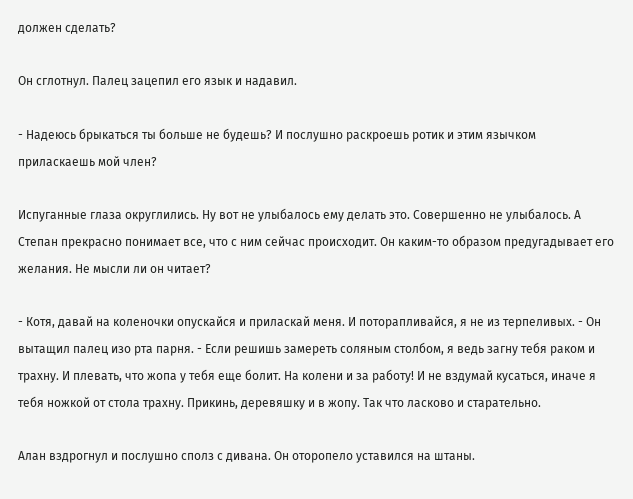должен сделать?

Он сглотнул. Палец зацепил его язык и надавил.

- Надеюсь брыкаться ты больше не будешь? И послушно раскроешь ротик и этим язычком приласкаешь мой член?

Испуганные глаза округлились. Ну вот не улыбалось ему делать это. Совершенно не улыбалось. А Степан прекрасно понимает все, что с ним сейчас происходит. Он каким-то образом предугадывает его желания. Не мысли ли он читает?

- Котя, давай на коленочки опускайся и приласкай меня. И поторапливайся, я не из терпеливых. - Он вытащил палец изо рта парня. - Если решишь замереть соляным столбом, я ведь загну тебя раком и трахну. И плевать, что жопа у тебя еще болит. На колени и за работу! И не вздумай кусаться, иначе я тебя ножкой от стола трахну. Прикинь, деревяшку и в жопу. Так что ласково и старательно.

Алан вздрогнул и послушно сполз с дивана. Он оторопело уставился на штаны.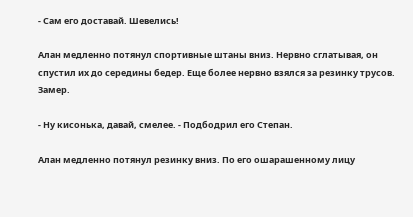- Сам его доставай. Шевелись!

Алан медленно потянул спортивные штаны вниз. Нервно сглатывая, он спустил их до середины бедер. Еще более нервно взялся за резинку трусов. Замер.

- Ну кисонька, давай, смелее. - Подбодрил его Степан.

Алан медленно потянул резинку вниз. По его ошарашенному лицу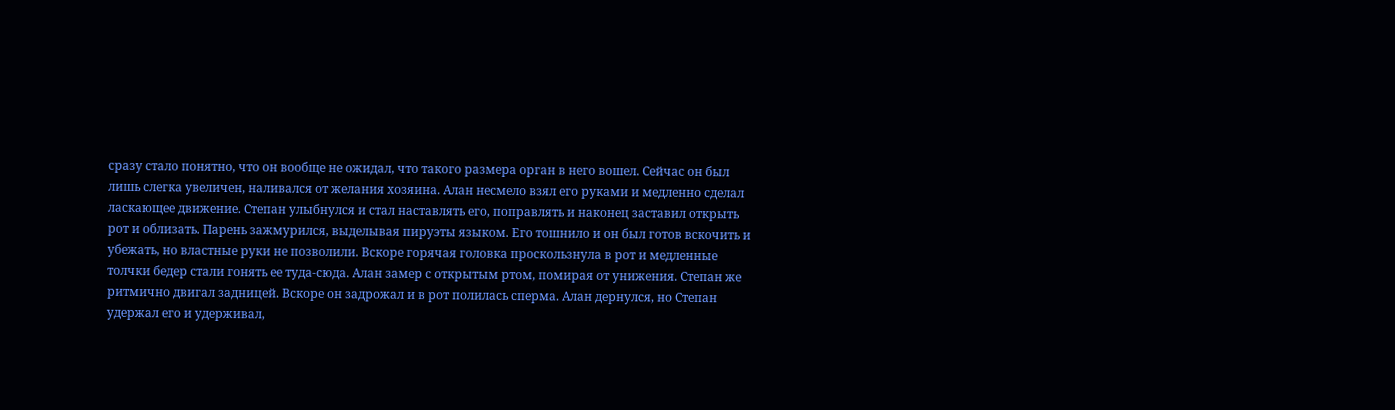сразу стало понятно, что он вообще не ожидал, что такого размера орган в него вошел. Сейчас он был лишь слегка увеличен, наливался от желания хозяина. Алан несмело взял его руками и медленно сделал ласкающее движение. Степан улыбнулся и стал наставлять его, поправлять и наконец заставил открыть рот и облизать. Парень зажмурился, выделывая пируэты языком. Его тошнило и он был готов вскочить и убежать, но властные руки не позволили. Вскоре горячая головка проскользнула в рот и медленные толчки бедер стали гонять ее туда-сюда. Алан замер с открытым ртом, помирая от унижения. Степан же ритмично двигал задницей. Вскоре он задрожал и в рот полилась сперма. Алан дернулся, но Степан удержал его и удерживал,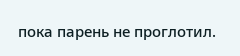пока парень не проглотил.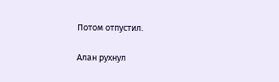Потом отпустил.

Алан рухнул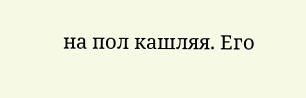на пол кашляя. Его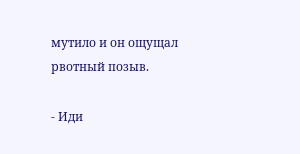мутило и он ощущал рвотный позыв.

- Иди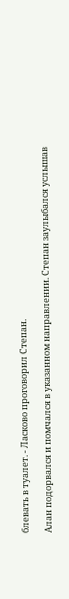блевать в туалет. - Ласково проговорил Степан.

Алан подорвался и помчался в указанном направлении. Степан заулыбался услышав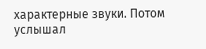характерные звуки. Потом услышал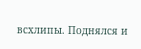всхлипы. Поднялся и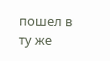пошел в ту же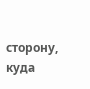сторону, куда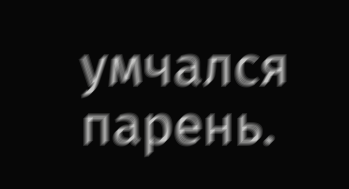умчался парень.